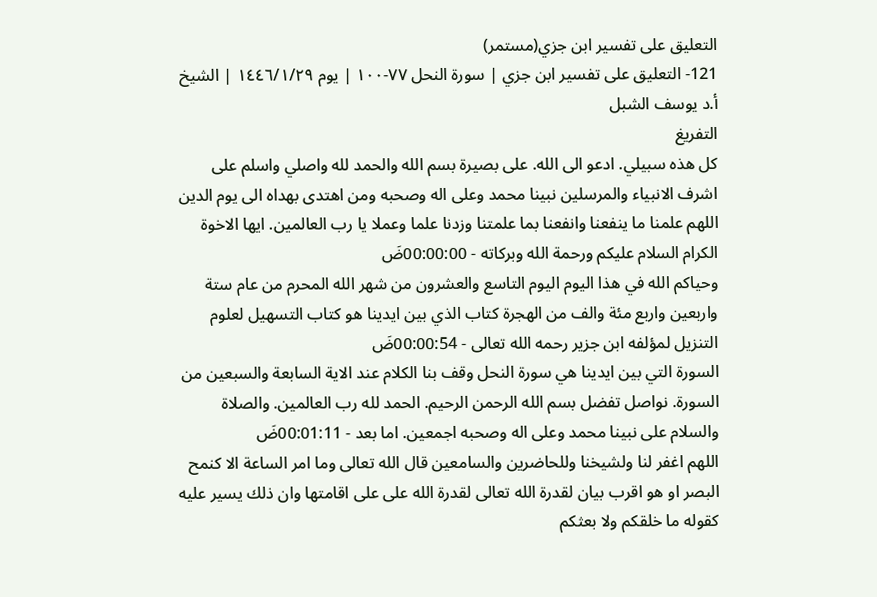التعليق على تفسير ابن جزي(مستمر)
121- التعليق على تفسير ابن جزي | سورة النحل ٧٧-١٠٠ | يوم ١٤٤٦/١/٢٩ | الشيخ أ.د يوسف الشبل
التفريغ
كل هذه سبيلي. ادعو الى الله. على بصيرة بسم الله والحمد لله واصلي واسلم على اشرف الانبياء والمرسلين نبينا محمد وعلى اله وصحبه ومن اهتدى بهداه الى يوم الدين اللهم علمنا ما ينفعنا وانفعنا بما علمتنا وزدنا علما وعملا يا رب العالمين. ايها الاخوة الكرام السلام عليكم ورحمة الله وبركاته - 00:00:00ضَ
وحياكم الله في هذا اليوم اليوم التاسع والعشرون من شهر الله المحرم من عام ستة واربعين واربع مئة والف من الهجرة كتاب الذي بين ايدينا هو كتاب التسهيل لعلوم التنزيل لمؤلفه ابن جزير رحمه الله تعالى - 00:00:54ضَ
السورة التي بين ايدينا هي سورة النحل وقف بنا الكلام عند الاية السابعة والسبعين من السورة. نواصل تفضل بسم الله الرحمن الرحيم. الحمد لله رب العالمين. والصلاة والسلام على نبينا محمد وعلى اله وصحبه اجمعين. اما بعد - 00:01:11ضَ
اللهم اغفر لنا ولشيخنا وللحاضرين والسامعين قال الله تعالى وما امر الساعة الا كنمح البصر او هو اقرب بيان لقدرة الله تعالى لقدرة الله على على اقامتها وان ذلك يسير عليه كقوله ما خلقكم ولا بعثكم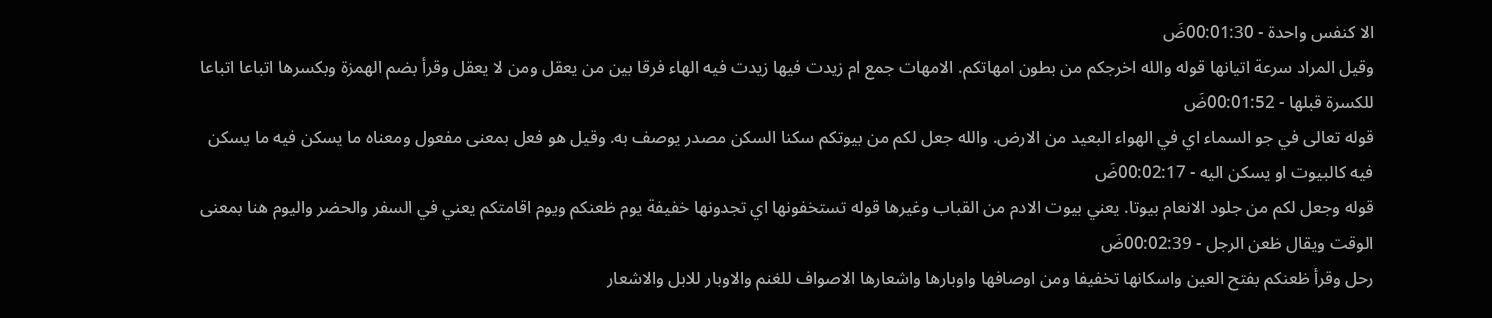الا كنفس واحدة - 00:01:30ضَ
وقيل المراد سرعة اتيانها قوله والله اخرجكم من بطون امهاتكم. الامهات جمع ام زيدت فيها زيدت فيه الهاء فرقا بين من يعقل ومن لا يعقل وقرأ بضم الهمزة وبكسرها اتباعا اتباعا للكسرة قبلها - 00:01:52ضَ
قوله تعالى في جو السماء اي في الهواء البعيد من الارض. والله جعل لكم من بيوتكم سكنا السكن مصدر يوصف به. وقيل هو فعل بمعنى مفعول ومعناه ما يسكن فيه ما يسكن فيه كالبيوت او يسكن اليه - 00:02:17ضَ
قوله وجعل لكم من جلود الانعام بيوتا. يعني بيوت الادم من القباب وغيرها قوله تستخفونها اي تجدونها خفيفة يوم ظعنكم ويوم اقامتكم يعني في السفر والحضر واليوم هنا بمعنى الوقت ويقال ظعن الرجل - 00:02:39ضَ
رحل وقرأ ظعنكم بفتح العين واسكانها تخفيفا ومن اوصافها واوبارها واشعارها الاصواف للغنم والاوبار للابل والاشعار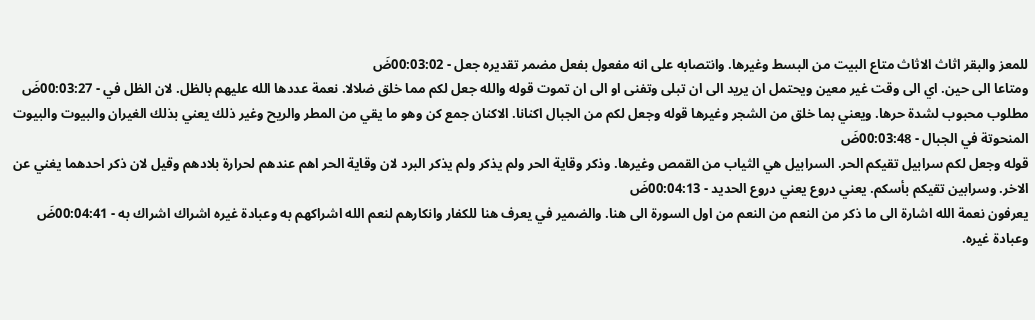للمعز والبقر اثاث الاثاث متاع البيت من البسط وغيرها. وانتصابه على انه مفعول بفعل مضمر تقديره جعل - 00:03:02ضَ
ومتاعا الى حين. اي الى وقت غير معين ويحتمل ان يريد الى ان تبلى وتفنى او الى ان تموت قوله والله جعل لكم مما خلق ضلالا. نعمة عددها الله عليهم بالظل. لان الظل في - 00:03:27ضَ
مطلوب محبوب لشدة حرها. ويعني بما خلق من الشجر وغيرها قوله وجعل لكم من الجبال اكنانا. الاكنان جمع كن وهو ما يقي من المطر والريح وغير ذلك يعني بذلك الغيران والبيوت والبيوت المنحوتة في الجبال - 00:03:48ضَ
قوله وجعل لكم سرابيل تقيكم الحر. السرابيل هي الثياب من القمص وغيرها. وذكر وقاية الحر ولم يذكر ولم يذكر البرد لان وقاية الحر اهم عندهم لحرارة بلادهم وقيل لان ذكر احدهما يغني عن الاخر. وسرابين تقيكم بأسكم. يعني دروع يعني دروع الحديد - 00:04:13ضَ
يعرفون نعمة الله اشارة الى ما ذكر من النعم من النعم من اول السورة الى هنا. والضمير في يعرف هنا للكفار وانكارهم لنعم الله اشراكهم به وعبادة غيره اشراك اشراك به - 00:04:41ضَ
وعبادة غيره.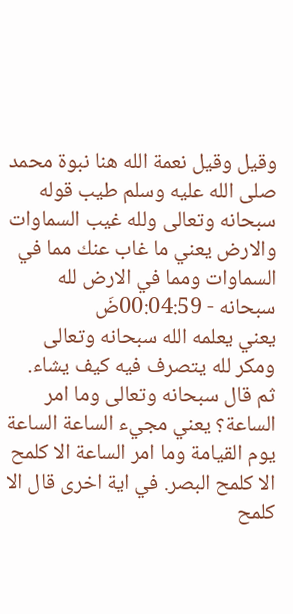وقيل وقيل نعمة الله هنا نبوة محمد صلى الله عليه وسلم طيب قوله سبحانه وتعالى ولله غيب السماوات والارض يعني ما غاب عنك مما في السماوات ومما في الارض لله سبحانه - 00:04:59ضَ
يعني يعلمه الله سبحانه وتعالى ومكر لله يتصرف فيه كيف يشاء. ثم قال سبحانه وتعالى وما امر الساعة؟ يعني مجيء الساعة الساعة يوم القيامة وما امر الساعة الا كلمح الا كلمح البصر. في اية اخرى قال الا كلمح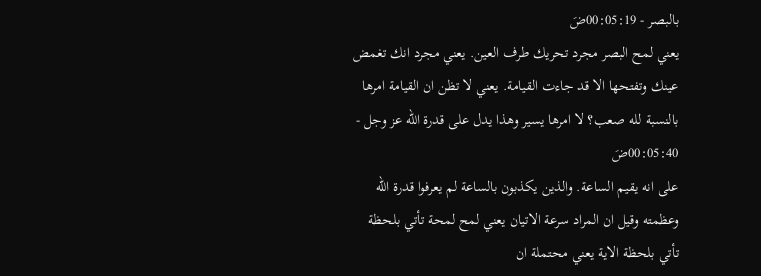بالبصر - 00:05:19ضَ
يعني لمح البصر مجرد تحريك طرف العين. يعني مجرد انك تغمض عينك وتفتحها الا قد جاءت القيامة. يعني لا تظن ان القيامة امرها بالنسبة لله صعب؟ لا امرها يسير وهذا يدل على قدرة الله عز وجل - 00:05:40ضَ
على انه يقيم الساعة. والذين يكذبون بالساعة لم يعرفوا قدرة الله وعظمته وقيل ان المراد سرعة الاتيان يعني لمح لمحة تأتي بلحظة تأتي بلحظة الاية يعني محتملة ان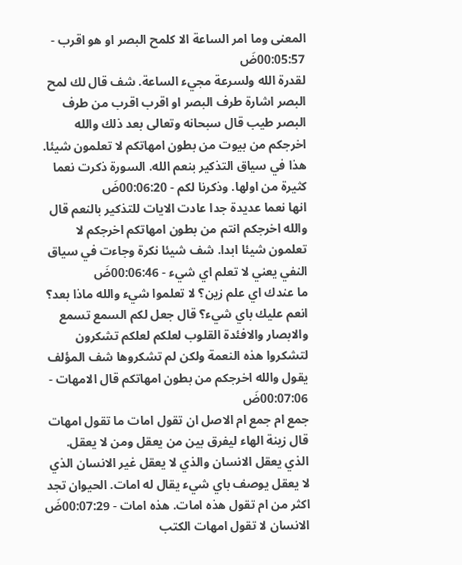المعنى وما امر الساعة الا كلمح البصر او هو اقرب - 00:05:57ضَ
لقدرة الله ولسرعة مجيء الساعة. شف قال لك لمح البصر اشارة طرف البصر او اقرب اقرب من طرف البصر طيب قال سبحانه وتعالى بعد ذلك والله اخرجكم من بيوت من بطون امهاتكم لا تعلمون شيئا. هذا في سياق التذكير بنعم الله. السورة ذكرت نعما كثيرة من اولها. وذكرنا لكم - 00:06:20ضَ
انها نعما عديدة جدا عادت الايات للتذكير بالنعم قال والله اخرجكم انتم من بطون امهاتكم اخرجكم لا تعلمون شيئا ابدا. شف شيئا نكرة وجاءت في سياق النفي يعني لا تعلم اي شيء - 00:06:46ضَ
ما عندك اي علم زين؟ لا تعلموا شيء والله ماذا بعد؟ انعم عليك باي شيء؟ قال جعل لكم السمع تسمع والابصار والافئدة القلوب لعلكم لعلكم تشكرون لتشكروا هذه النعمة ولكن لم تشكروها شف المؤلف يقول والله اخرجكم من بطون امهاتكم قال الامهات - 00:07:06ضَ
جمع ام جمع ام الاصل ان تقول امات ما تقول امهات قال زينة الهاء ليفرق بين من يعقل ومن لا يعقل. الذي يعقل الانسان والذي لا يعقل غير الانسان الذي لا يعقل يوصف باي شيء يقال له امات. الحيوان تجد اكثر من ام تقول هذه امات. هذه امات - 00:07:29ضَ
الانسان لا تقول امهات الكتب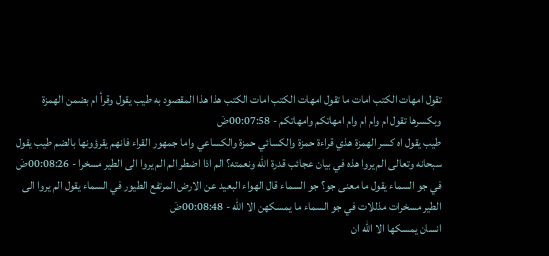تقول امهات الكتب امات ما تقول امهات الكتب امات الكتب هذا هذا المقصود به طيب يقول وقرأ ام بضمن الهمزة وبكسرها تقول ام وام ام وام امهاتكم وامهاتكم - 00:07:58ضَ
طيب يقول اه كسر الهمزة هذي قراءة حمزة والكسائي حمزة والكساعي واما جمهور القراء فانهم يقرؤونها بالضم طيب يقول سبحانه وتعالى الم يروا هذه في بيان عجائب قدرة الله ونعمته؟ الم اذا اضطر الم الم يروا الى الطير مسخرا - 00:08:26ضَ
في جو السماء يقول ما معنى جو؟ جو السماء قال الهواء البعيد عن الارض المرتفع الطيور في السماء يقول الم يروا الى الطير مسخرات مذللات في جو السماء ما يمسكهن الا الله - 00:08:48ضَ
انسان يمسكها الا الله ان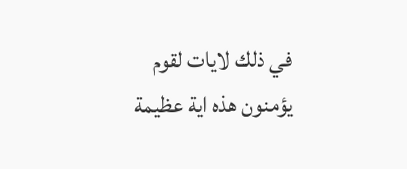في ذلك لايات لقوم يؤمنون هذه اية عظيمة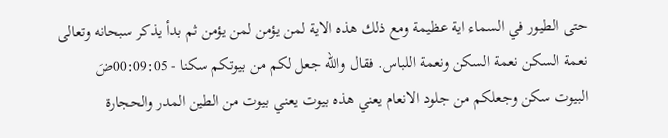حتى الطيور في السماء اية عظيمة ومع ذلك هذه الاية لمن يؤمن لمن يؤمن ثم بدأ يذكر سبحانه وتعالى نعمة السكن نعمة السكن ونعمة اللباس. فقال والله جعل لكم من بيوتكم سكنا - 00:09:05ضَ
البيوت سكن وجعلكم من جلود الانعام يعني هذه بيوت يعني بيوت من الطين المدر والحجارة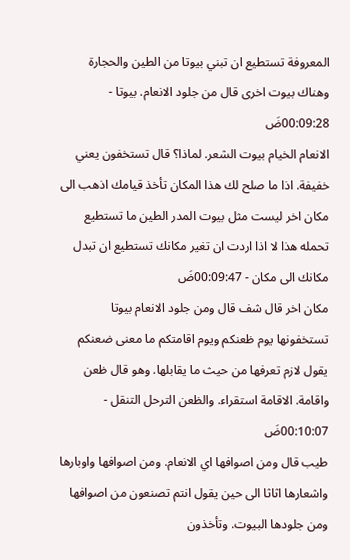المعروفة تستطيع ان تبني بيوتا من الطين والحجارة وهناك بيوت اخرى قال من جلود الانعام. بيوتا - 00:09:28ضَ
الانعام الخيام بيوت الشعر. لماذا؟ قال تستخفون يعني خفيفة. اذا ما صلح لك هذا المكان تأخذ قيامك اذهب الى مكان اخر ليست مثل بيوت المدر الطين ما تستطيع تحمله هذا لا اذا اردت ان تغير مكانك تستطيع ان تبدل مكانك الى مكان - 00:09:47ضَ
مكان اخر قال شف قال ومن جلود الانعام بيوتا تستخفونها يوم ظعنكم ويوم اقامتكم ما معنى ضعنكم يقول لازم تعرفها من حيث ما يقابلها. وهو قال ظعن واقامة. الاقامة استقراء. والظعن الترحل التنقل - 00:10:07ضَ
طيب قال ومن اصوافها اي الانعام. ومن اصوافها واوبارها واشعارها اثاثا الى حين يقول انتم تصنعون من اصوافها ومن جلودها البيوت. وتأخذون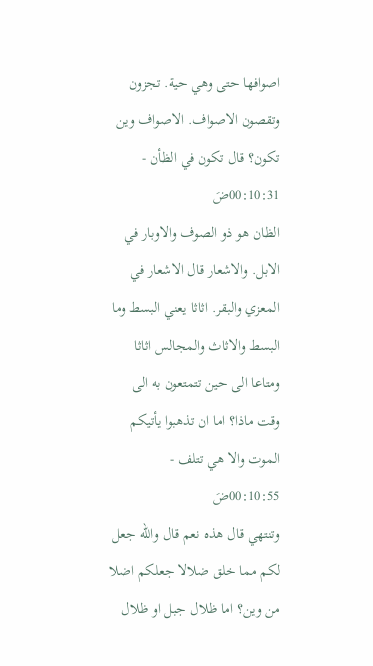اصوافها حتى وهي حية. تجزون وتقصون الاصواف. الاصواف وين تكون؟ قال تكون في الظأن - 00:10:31ضَ
الظان هو ذو الصوف والاوبار في الابل. والاشعار قال الاشعار في المعزي والبقر. اثاثا يعني البسط وما البسط والاثاث والمجالس اثاثا ومتاعا الى حين تتمتعون به الى وقت ماذا؟ اما ان تذهبوا يأتيكم الموت والا هي تتلف - 00:10:55ضَ
وتنتهي قال هذه نعم قال والله جعل لكم مما خلق ضلالا جعلكم اضلا من وين؟ اما ظلال جبل او ظلال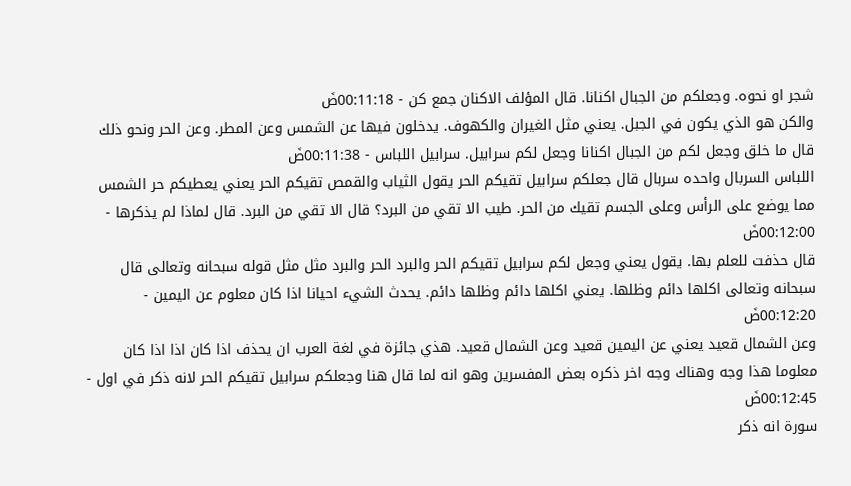شجر او نحوه. وجعلكم من الجبال اكنانا. قال المؤلف الاكنان جمع كن - 00:11:18ضَ
والكن هو الذي يكون في الجبل. يعني مثل الغيران والكهوف. يدخلون فيها عن الشمس وعن المطر. وعن الحر ونحو ذلك قال ما خلق وجعل لكم من الجبال اكنانا وجعل لكم سرابيل. سرابيل اللباس - 00:11:38ضَ
اللباس السربال واحده سربال قال جعلكم سرابيل تقيكم الحر يقول الثياب والقمص تقيكم الحر يعني يعطيكم حر الشمس مما يوضع على الرأس وعلى الجسم تقيك من الحر. طيب الا تقي من البرد؟ قال الا تقي من البرد. قال لماذا لم يذكرها - 00:12:00ضَ
قال حذفت للعلم بها. يقول يعني وجعل لكم سرابيل تقيكم الحر والبرد الحر والبرد مثل مثل قوله سبحانه وتعالى قال سبحانه وتعالى اكلها دائم وظلها. يعني اكلها دائم وظلها دائم. يحدث الشيء احيانا اذا كان معلوم عن اليمين - 00:12:20ضَ
وعن الشمال قعيد يعني عن اليمين قعيد وعن الشمال قعيد. هذي جائزة في لغة العرب ان يحذف اذا كان اذا اذا كان معلوما هذا وجه وهناك وجه اخر ذكره بعض المفسرين وهو انه لما قال هنا وجعلكم سرابيل تقيكم الحر لانه ذكر في اول - 00:12:45ضَ
سورة انه ذكر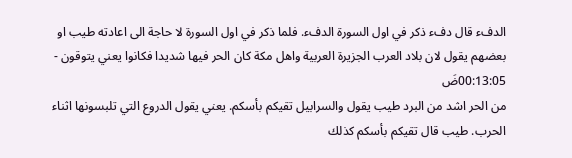الدفء قال دفء ذكر في اول السورة الدفء. فلما ذكر في اول السورة لا حاجة الى اعادته طيب او بعضهم يقول لان بلاد العرب الجزيرة العربية واهل مكة كان الحر فيها شديدا فكانوا يعني يتوقون - 00:13:05ضَ
من الحر اشد من البرد طيب يقول والسرابيل تقيكم بأسكم. يعني يقول الدروع التي تلبسونها اثناء الحرب. طيب قال تقيكم بأسكم كذلك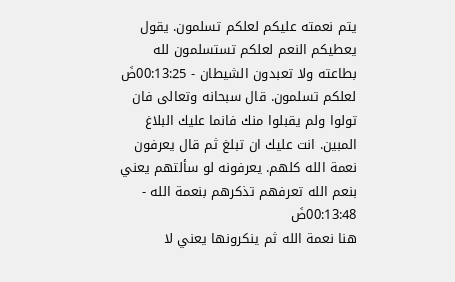يتم نعمته عليكم لعلكم تسلمون. يقول يعطيكم النعم لعلكم تستسلمون لله بطاعته ولا تعبدون الشيطان - 00:13:25ضَ
لعلكم تسلمون. قال سبحانه وتعالى فان تولوا ولم يقبلوا منك فانما عليك البلاغ المبين. انت عليك ان تبلغ ثم قال يعرفون نعمة الله كلهم. يعرفونه لو سألتهم يعني بنعم الله تعرفهم تذكرهم بنعمة الله - 00:13:48ضَ
هنا نعمة الله ثم ينكرونها يعني لا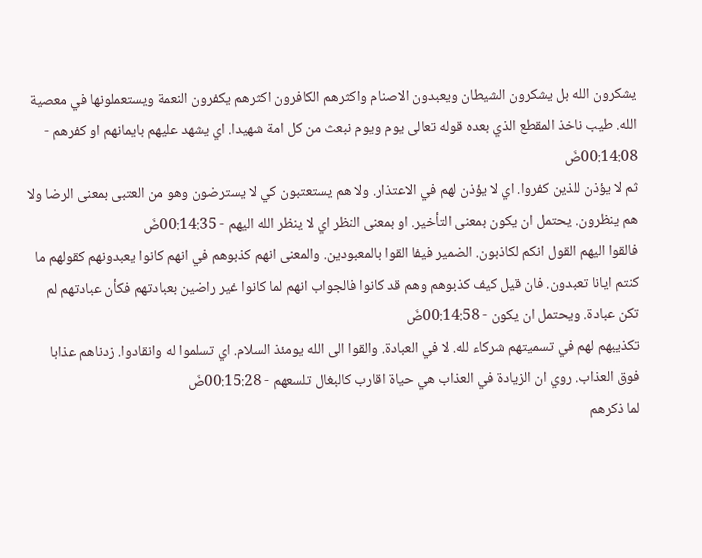يشكرون الله بل يشكرون الشيطان ويعبدون الاصنام واكثرهم الكافرون اكثرهم يكفرون النعمة ويستعملونها في معصية الله. طيب ناخذ المقطع الذي بعده قوله تعالى يوم ويوم نبعث من كل امة شهيدا. اي يشهد عليهم بايمانهم او كفرهم - 00:14:08ضَ
ثم لا يؤذن للذين كفروا. اي لا يؤذن لهم في الاعتذار. ولا هم يستعتبون كي لا يسترضون وهو من العتبى بمعنى الرضا ولا هم ينظرون. يحتمل ان يكون بمعنى التأخير. او بمعنى النظر اي لا ينظر الله اليهم - 00:14:35ضَ
فالقوا اليهم القول انكم لكاذبون. الضمير فيفا القوا بالمعبودين. والمعنى انهم كذبوهم في انهم كانوا يعبدونهم كقولهم ما كنتم ايانا تعبدون. فان قيل كيف كذبوهم وهم قد كانوا فالجواب انهم لما كانوا غير راضين بعبادتهم فكأن عبادتهم لم تكن عبادة. ويحتمل ان يكون - 00:14:58ضَ
تكذيبهم لهم في تسميتهم شركاء لله. لا في العبادة. والقوا الى الله يومئذ السلام. اي تسلموا له وانقادوا. زدناهم عذابا فوق العذاب. روي ان الزيادة في العذاب هي حياة اقارب كالبغال تلسعهم - 00:15:28ضَ
لما ذكرهم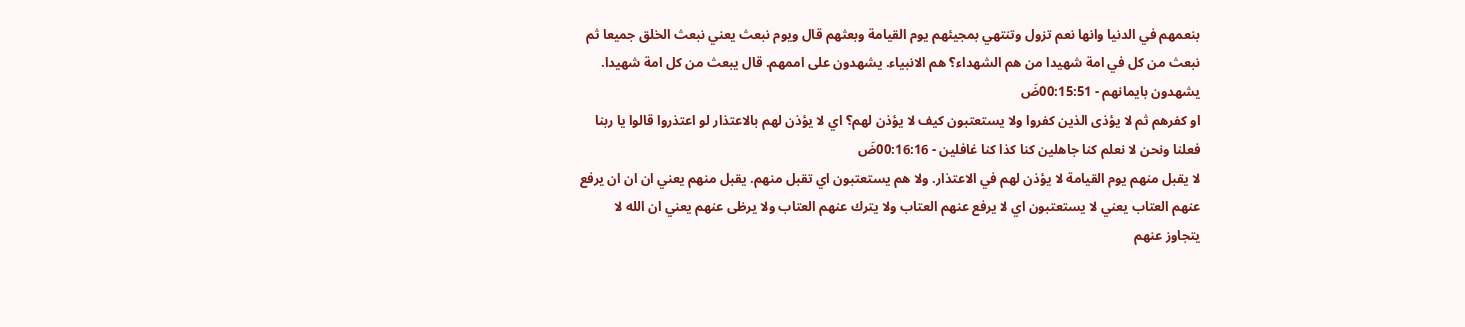بنعمهم في الدنيا وانها نعم تزول وتنتهي بمجيئهم يوم القيامة وبعثهم قال ويوم نبعث يعني نبعث الخلق جميعا ثم نبعث من كل في امة شهيدا من هم الشهداء؟ هم الانبياء. يشهدون على اممهم. قال يبعث من كل امة شهيدا. يشهدون بايمانهم - 00:15:51ضَ
او كفرهم ثم لا يؤذى الذين كفروا ولا يستعتبون كيف لا يؤذن لهم؟ اي لا يؤذن لهم بالاعتذار لو اعتذروا قالوا يا ربنا فعلنا ونحن لا نعلم كنا جاهلين كنا كذا كنا غافلين - 00:16:16ضَ
لا يقبل منهم يوم القيامة لا يؤذن لهم في الاعتذار. ولا هم يستعتبون اي تقبل منهم. يقبل منهم يعني ان ان ان يرفع عنهم العتاب يعني لا يستعتبون اي لا يرفع عنهم العتاب ولا يترك عنهم العتاب ولا يرظى عنهم يعني ان الله لا يتجاوز عنهم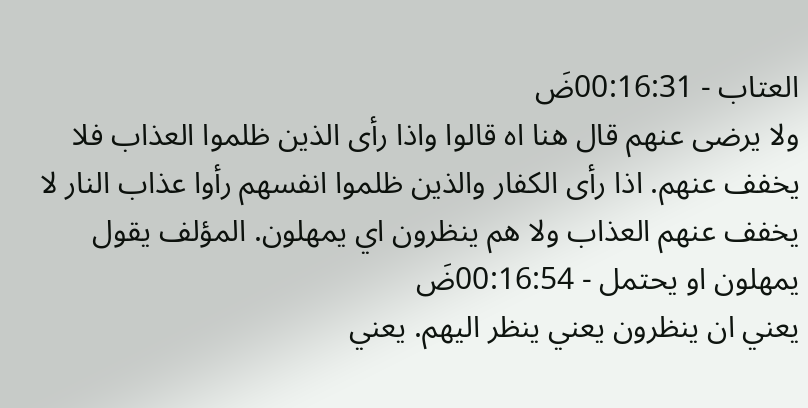العتاب - 00:16:31ضَ
ولا يرضى عنهم قال هنا اه قالوا واذا رأى الذين ظلموا العذاب فلا يخفف عنهم. اذا رأى الكفار والذين ظلموا انفسهم رأوا عذاب النار لا يخفف عنهم العذاب ولا هم ينظرون اي يمهلون. المؤلف يقول يمهلون او يحتمل - 00:16:54ضَ
يعني ان ينظرون يعني ينظر اليهم. يعني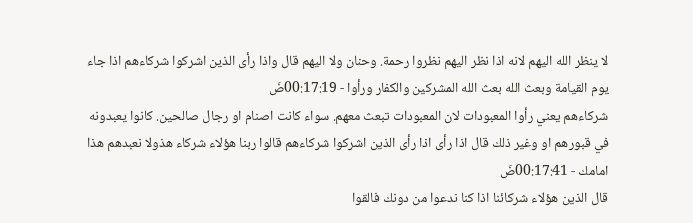لا ينظر الله اليهم لانه اذا نظر اليهم نظروا رحمة. وحنان ولا اليهم قال واذا رأى الذين اشركوا شركاءهم اذا جاء يوم القيامة وبعث الله بعث الله المشركين والكفار ورأوا - 00:17:19ضَ
شركاءهم يعني رأوا المعبودات لان المعبودات تبعث معهم. سواء كانت اصنام او رجال صالحين. كانوا يعبدونه في قبورهم او وغير ذلك قال اذا رأى اذا رأى الذين اشركوا شركاءهم قالوا ربنا هؤلاء شركاء هذولا نعبدهم هذا امامك - 00:17:41ضَ
قال الذين هؤلاء شركائنا اذا كنا ندعوا من دونك فالقوا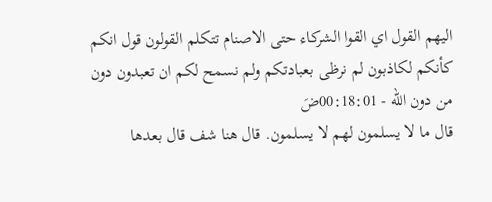اليهم القول اي القوا الشركاء حتى الاصنام تتكلم القولون قول انكم كأنكم لكاذبون لم نرظى بعبادتكم ولم نسمح لكم ان تعبدون دون من دون الله - 00:18:01ضَ
قال ما لا يسلمون لهم لا يسلمون. قال هنا شف قال بعدها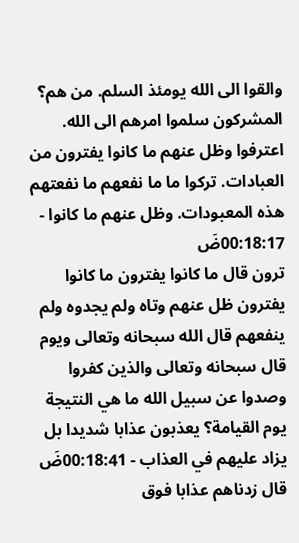والقوا الى الله يومئذ السلم. من هم؟ المشركون سلموا امرهم الى الله. اعترفوا وظل عنهم ما كانوا يفترون من العبادات. تركوا ما ما نفعهم ما نفعتهم هذه المعبودات. وظل عنهم ما كانوا - 00:18:17ضَ
ترون قال ما كانوا يفترون ما كانوا يفترون ظل عنهم وتاه ولم يجدوه ولم ينفعهم قال الله سبحانه وتعالى ويوم قال سبحانه وتعالى والذين كفروا وصدوا عن سبيل الله ما هي النتيجة يوم القيامة؟ يعذبون عذابا شديدا بل يزاد عليهم في العذاب - 00:18:41ضَ
قال زدناهم عذابا فوق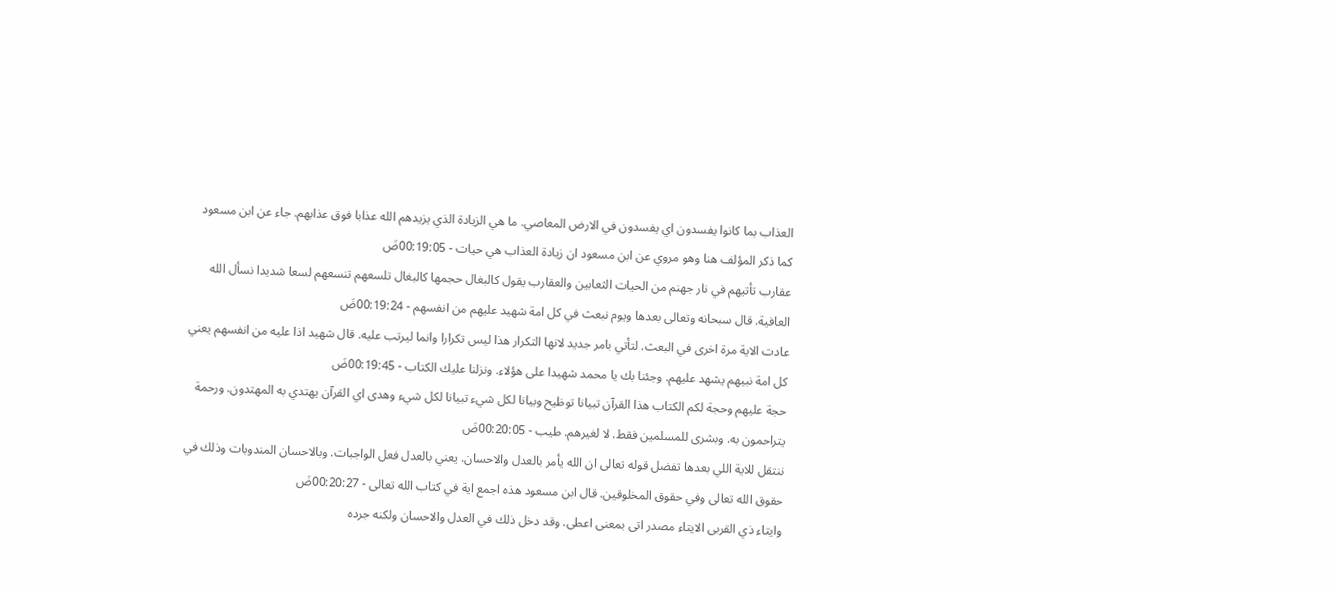العذاب بما كانوا يفسدون اي يفسدون في الارض المعاصي. ما هي الزيادة الذي يزيدهم الله عذابا فوق عذابهم. جاء عن ابن مسعود كما ذكر المؤلف هنا وهو مروي عن ابن مسعود ان زيادة العذاب هي حيات - 00:19:05ضَ
عقارب تأتيهم في نار جهنم من الحيات الثعابين والعقارب يقول كالبغال حجمها كالبغال تلسعهم تنسعهم لسعا شديدا نسأل الله العافية. قال سبحانه وتعالى بعدها ويوم نبعث في كل امة شهيد عليهم من انفسهم - 00:19:24ضَ
عادت الاية مرة اخرى في البعث. لتأتي بامر جديد لانها التكرار هذا ليس تكرارا وانما ليرتب عليه. قال شهيد اذا عليه من انفسهم يعني كل امة نبيهم يشهد عليهم. وجئنا بك يا محمد شهيدا على هؤلاء. ونزلنا عليك الكتاب - 00:19:45ضَ
حجة عليهم وحجة لكم الكتاب هذا القرآن تبيانا توظيح وبيانا لكل شيء تبيانا لكل شيء وهدى اي القرآن يهتدي به المهتدون. ورحمة يتراحمون به. وبشرى للمسلمين فقط. لا لغيرهم. طيب - 00:20:05ضَ
ننتقل للاية اللي بعدها تفضل قوله تعالى ان الله يأمر بالعدل والاحسان. يعني بالعدل فعل الواجبات. وبالاحسان المندوبات وذلك في حقوق الله تعالى وفي حقوق المخلوقين. قال ابن مسعود هذه اجمع اية في كتاب الله تعالى - 00:20:27ضَ
وايتاء ذي القربى الايتاء مصدر اتى بمعنى اعطى. وقد دخل ذلك في العدل والاحسان ولكنه جرده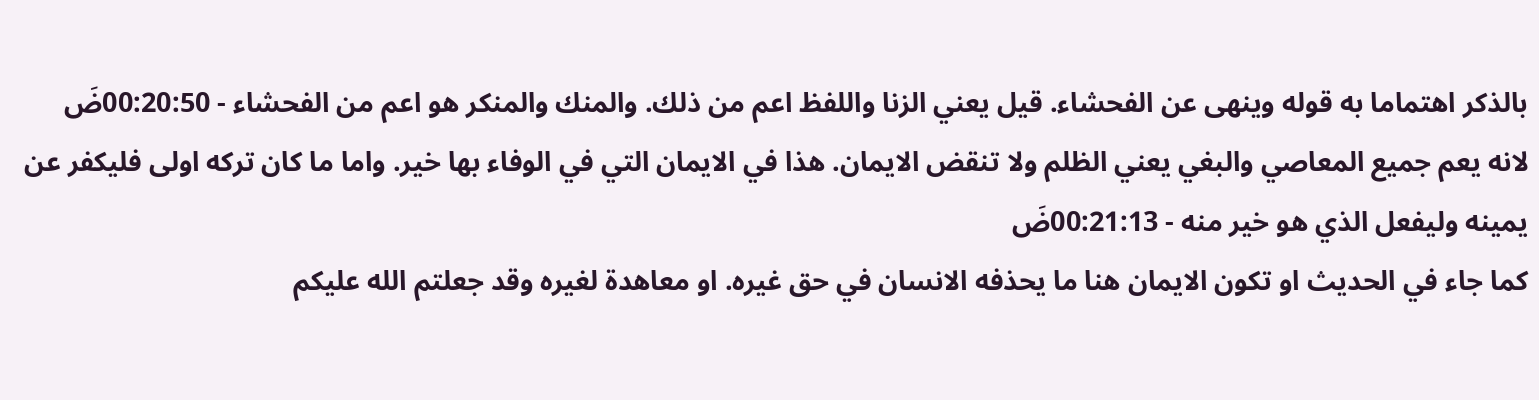بالذكر اهتماما به قوله وينهى عن الفحشاء. قيل يعني الزنا واللفظ اعم من ذلك. والمنك والمنكر هو اعم من الفحشاء - 00:20:50ضَ
لانه يعم جميع المعاصي والبغي يعني الظلم ولا تنقض الايمان. هذا في الايمان التي في الوفاء بها خير. واما ما كان تركه اولى فليكفر عن يمينه وليفعل الذي هو خير منه - 00:21:13ضَ
كما جاء في الحديث او تكون الايمان هنا ما يحذفه الانسان في حق غيره. او معاهدة لغيره وقد جعلتم الله عليكم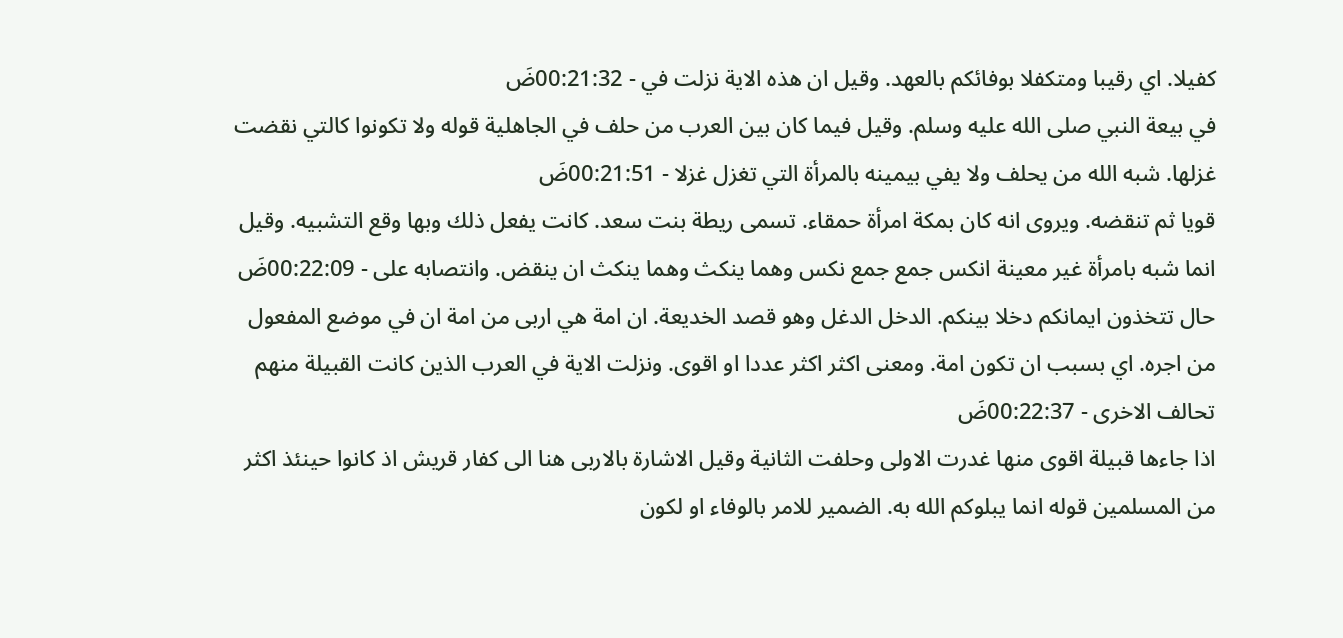كفيلا. اي رقيبا ومتكفلا بوفائكم بالعهد. وقيل ان هذه الاية نزلت في - 00:21:32ضَ
في بيعة النبي صلى الله عليه وسلم. وقيل فيما كان بين العرب من حلف في الجاهلية قوله ولا تكونوا كالتي نقضت غزلها. شبه الله من يحلف ولا يفي بيمينه بالمرأة التي تغزل غزلا - 00:21:51ضَ
قويا ثم تنقضه. ويروى انه كان بمكة امرأة حمقاء. تسمى ريطة بنت سعد. كانت يفعل ذلك وبها وقع التشبيه. وقيل انما شبه بامرأة غير معينة انكس جمع جمع نكس وهما ينكث وهما ينكث ان ينقض. وانتصابه على - 00:22:09ضَ
حال تتخذون ايمانكم دخلا بينكم. الدخل الدغل وهو قصد الخديعة. ان امة هي اربى من امة ان في موضع المفعول من اجره. اي بسبب ان تكون امة. ومعنى اكثر اكثر عددا او اقوى. ونزلت الاية في العرب الذين كانت القبيلة منهم تحالف الاخرى - 00:22:37ضَ
اذا جاءها قبيلة اقوى منها غدرت الاولى وحلفت الثانية وقيل الاشارة بالاربى هنا الى كفار قريش اذ كانوا حينئذ اكثر من المسلمين قوله انما يبلوكم الله به. الضمير للامر بالوفاء او لكون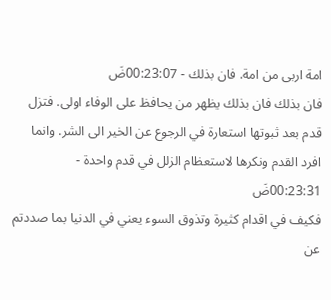امة اربى من امة. فان بذلك - 00:23:07ضَ
فان بذلك فان بذلك يظهر من يحافظ على الوفاء اولى. فتزل قدم بعد ثبوتها استعارة في الرجوع عن الخير الى الشر. وانما افرد القدم ونكرها لاستعظام الزلل في قدم واحدة - 00:23:31ضَ
فكيف في اقدام كثيرة وتذوق السوء يعني في الدنيا بما صددتم عن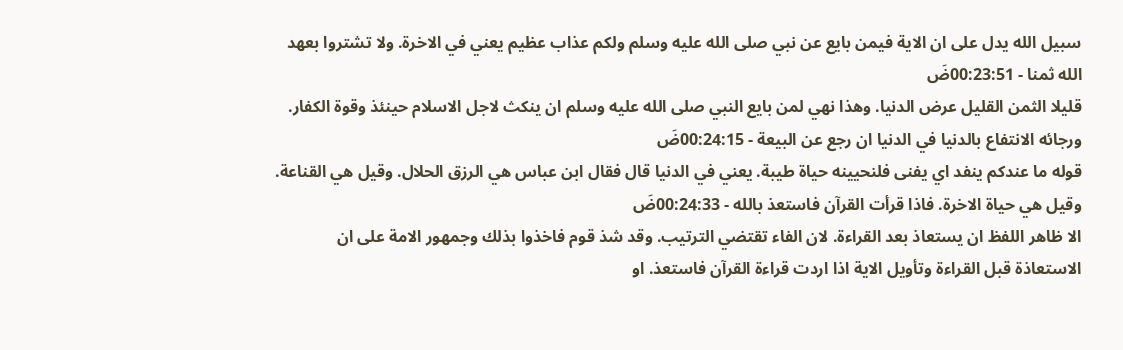سبيل الله يدل على ان الاية فيمن بايع عن نبي صلى الله عليه وسلم ولكم عذاب عظيم يعني في الاخرة. ولا تشتروا بعهد الله ثمنا - 00:23:51ضَ
قليلا الثمن القليل عرض الدنيا. وهذا نهي لمن بايع النبي صلى الله عليه وسلم ان ينكث لاجل الاسلام حينئذ وقوة الكفار. ورجائه الانتفاع بالدنيا في الدنيا ان رجع عن البيعة - 00:24:15ضَ
قوله ما عندكم ينفد اي يفنى فلنحيينه حياة طيبة. يعني في الدنيا قال فقال ابن عباس هي الرزق الحلال. وقيل هي القناعة. وقيل هي حياة الاخرة. فاذا قرأت القرآن فاستعذ بالله - 00:24:33ضَ
الا ظاهر اللفظ ان يستعاذ بعد القراءة. لان الفاء تقتضي الترتيب. وقد شذ قوم فاخذوا بذلك وجمهور الامة على ان الاستعاذة قبل القراءة وتأويل الاية اذا اردت قراءة القرآن فاستعذ. او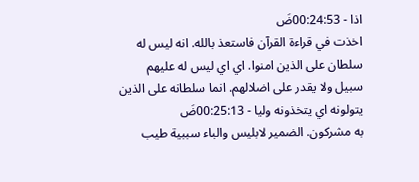اذا - 00:24:53ضَ
اخذت في قراءة القرآن فاستعذ بالله. انه ليس له سلطان على الذين امنوا. اي اي ليس له عليهم سبيل ولا يقدر على اضلالهم. انما سلطانه على الذين يتولونه اي يتخذونه وليا - 00:25:13ضَ
به مشركون. الضمير لابليس والباء سببية طيب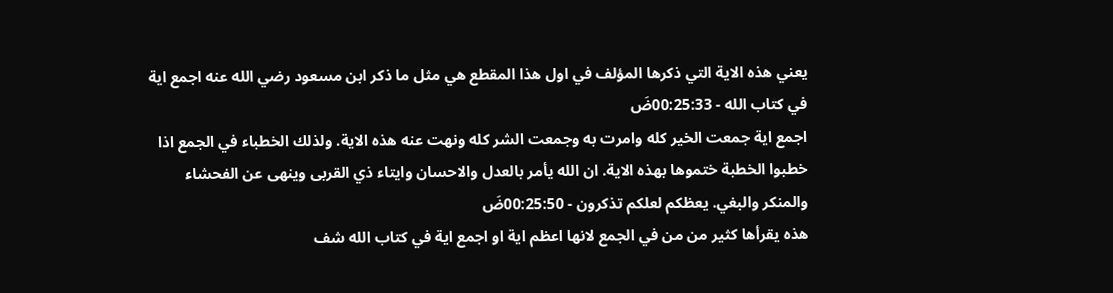يعني هذه الاية التي ذكرها المؤلف في اول هذا المقطع هي مثل ما ذكر ابن مسعود رضي الله عنه اجمع اية في كتاب الله - 00:25:33ضَ
اجمع اية جمعت الخير كله وامرت به وجمعت الشر كله ونهت عنه هذه الاية. ولذلك الخطباء في الجمع اذا خطبوا الخطبة ختموها بهذه الاية. ان الله يأمر بالعدل والاحسان وايتاء ذي القربى وينهى عن الفحشاء والمنكر والبغي. يعظكم لعلكم تذكرون - 00:25:50ضَ
هذه يقرأها كثير من من في الجمع لانها اعظم اية او اجمع اية في كتاب الله شف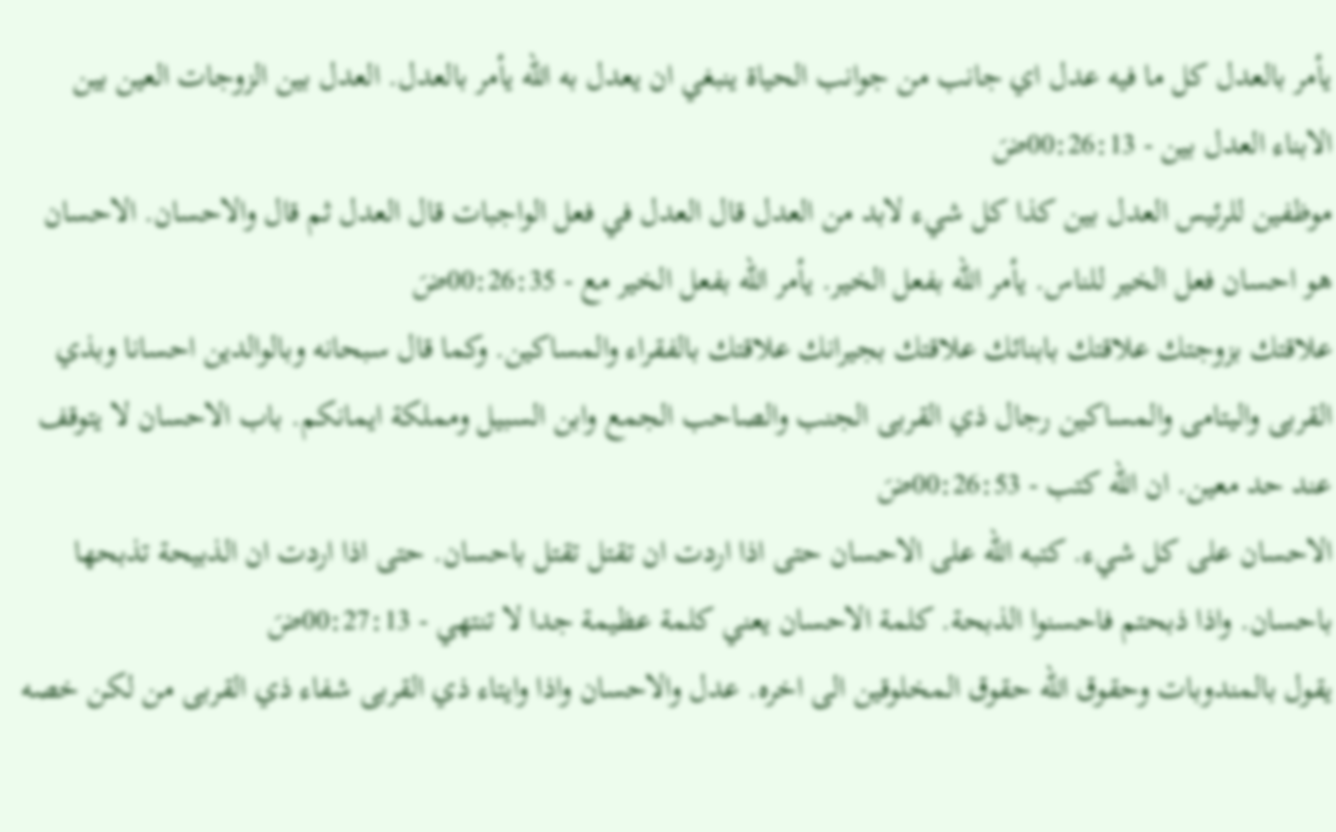يأمر بالعدل كل ما فيه عدل اي جانب من جوانب الحياة ينبغي ان يعدل به الله يأمر بالعدل. العدل بين الزوجات العين بين الابناء العدل بين - 00:26:13ضَ
موظفين للرئيس العدل بين كذا كل شيء لابد من العدل قال العدل في فعل الواجبات قال العدل ثم قال والاحسان. الاحسان هو احسان فعل الخير للناس. يأمر الله بفعل الخير. يأمر الله بفعل الخير مع - 00:26:35ضَ
علاقتك بزوجتك علاقتك بابنائك علاقتك بجيرانك علاقتك بالفقراء والمساكين. وكما قال سبحانه وبالوالدين احسانا وبذي القربى واليتامى والمساكين رجال ذي القربى الجنب والصاحب الجمع وابن السبيل ومملكة ايمانكم. باب الاحسان لا يتوقف عند حد معين. ان الله كتب - 00:26:53ضَ
الاحسان على كل شيء. كتبه الله على الاحسان حتى اذا اردت ان تقتل تقتل باحسان. حتى اذا اردت ان الذبيحة تذبحها باحسان. واذا ذبحتم فاحسنوا الذبحة. كلمة الاحسان يعني كلمة عظيمة جدا لا تنتهي - 00:27:13ضَ
يقول بالمندوبات وحقوق الله حقوق المخلوقين الى اخره. عدل والاحسان واذا وايتاء ذي القربى شفاء ذي القربى من لكن خصه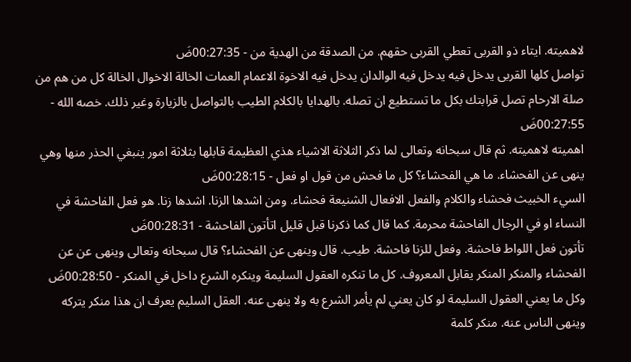لاهميته. ايتاء ذو القربى تعطي القربى حقهم. من الصدقة من الهدية من - 00:27:35ضَ
تواصل كلها القربى يدخل فيه يدخل فيه الوالدان يدخل فيه الاخوة الاعمام العمات الخالة الاخوال الخالة كل من هم من صلة الارحام تصل قرابتك بكل ما تستطيع ان تصله. بالهدايا بالكلام الطيب بالتواصل بالزيارة وغير ذلك. خصه الله - 00:27:55ضَ
اهميته لاهميته. ثم قال سبحانه وتعالى لما ذكر الثلاثة الاشياء هذي العظيمة قابلها بثلاثة امور ينبغي الحذر منها وهي ينهى عن الفحشاء. ما هي الفحشاء؟ كل ما فحش من قول او فعل - 00:28:15ضَ
السيء الخبيث فحشاء والكلام والفعل الافعال الشنيعة فحشاء. ومن اشدها الزنا. اشدها زنا. هو فعل الفاحشة في النساء او في الرجال الفاحشة محرمة. كما قال كما ذكرنا قبل قليل اتأتون الفاحشة - 00:28:31ضَ
تأتون فعل اللواط فاحشة. وفعل للزنا فاحشة. طيب. قال وينهى عن الفحشاء؟ قال سبحانه وتعالى وينهى عن عن الفحشاء والمنكر المنكر يقابل المعروف. كل ما تنكره العقول السليمة وينكره الشرع داخل في المنكر - 00:28:50ضَ
وكل ما يعني العقول السليمة لو كان يعني لم يأمر الشرع به ولا ينهى عنه. العقل السليم يعرف ان هذا منكر يتركه وينهى الناس عنه. منكر كلمة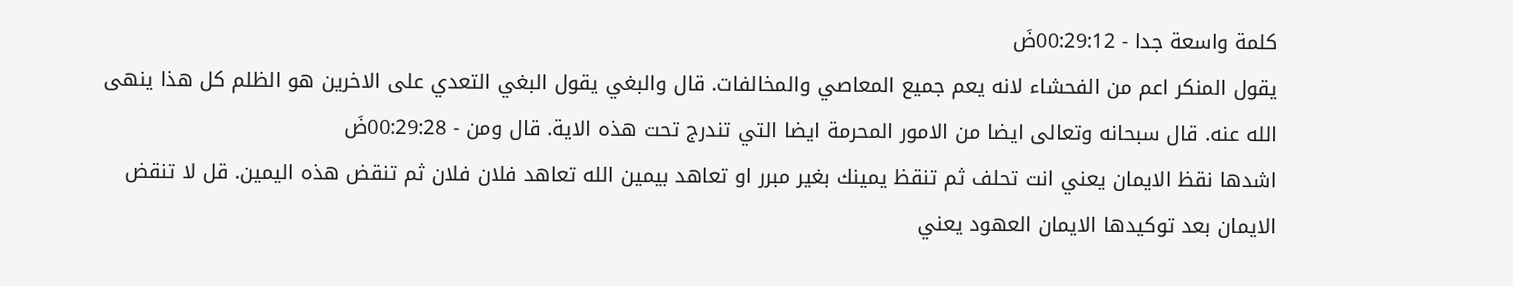كلمة واسعة جدا - 00:29:12ضَ
يقول المنكر اعم من الفحشاء لانه يعم جميع المعاصي والمخالفات. قال والبغي يقول البغي التعدي على الاخرين هو الظلم كل هذا ينهى الله عنه. قال سبحانه وتعالى ايضا من الامور المحرمة ايضا التي تندرج تحت هذه الاية. قال ومن - 00:29:28ضَ
اشدها نقظ الايمان يعني انت تحلف ثم تنقظ يمينك بغير مبرر او تعاهد بيمين الله تعاهد فلان فلان ثم تنقض هذه اليمين. قل لا تنقض الايمان بعد توكيدها الايمان العهود يعني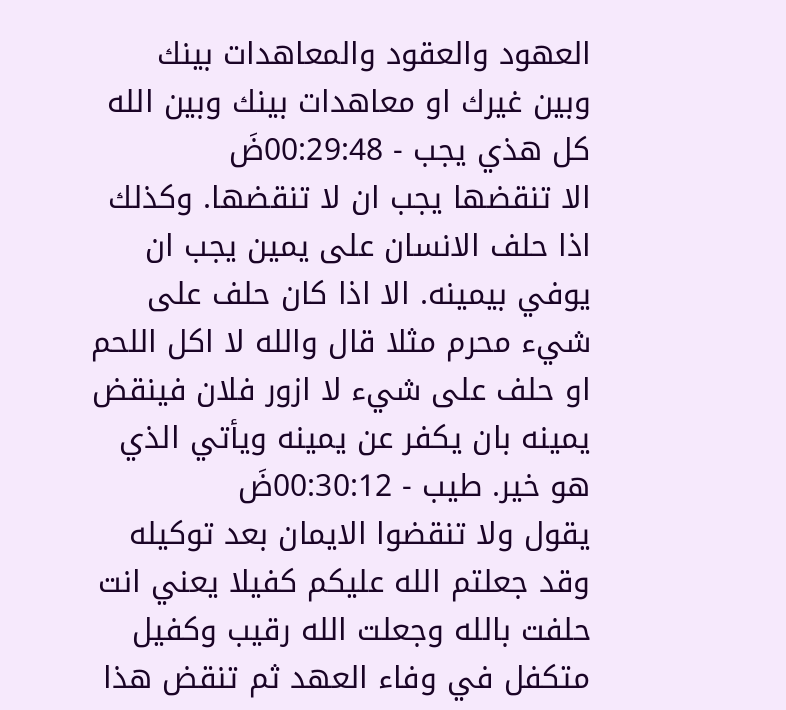العهود والعقود والمعاهدات بينك وبين غيرك او معاهدات بينك وبين الله كل هذي يجب - 00:29:48ضَ
الا تنقضها يجب ان لا تنقضها. وكذلك اذا حلف الانسان على يمين يجب ان يوفي بيمينه. الا اذا كان حلف على شيء محرم مثلا قال والله لا اكل اللحم او حلف على شيء لا ازور فلان فينقض يمينه بان يكفر عن يمينه ويأتي الذي هو خير. طيب - 00:30:12ضَ
يقول ولا تنقضوا الايمان بعد توكيله وقد جعلتم الله عليكم كفيلا يعني انت حلفت بالله وجعلت الله رقيب وكفيل متكفل في وفاء العهد ثم تنقض هذا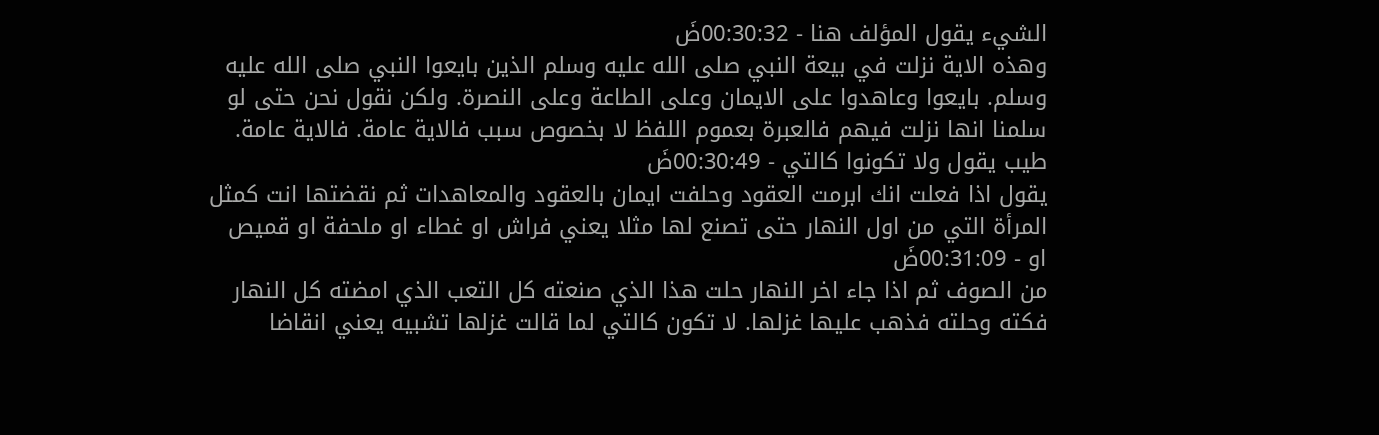الشيء يقول المؤلف هنا - 00:30:32ضَ
وهذه الاية نزلت في بيعة النبي صلى الله عليه وسلم الذين بايعوا النبي صلى الله عليه وسلم. بايعوا وعاهدوا على الايمان وعلى الطاعة وعلى النصرة. ولكن نقول نحن حتى لو سلمنا انها نزلت فيهم فالعبرة بعموم اللفظ لا بخصوص سبب فالاية عامة. فالاية عامة. طيب يقول ولا تكونوا كالتي - 00:30:49ضَ
يقول اذا فعلت انك ابرمت العقود وحلفت ايمان بالعقود والمعاهدات ثم نقضتها انت كمثل المرأة التي من اول النهار حتى تصنع لها مثلا يعني فراش او غطاء او ملحفة او قميص او - 00:31:09ضَ
من الصوف ثم اذا جاء اخر النهار حلت هذا الذي صنعته كل التعب الذي امضته كل النهار فكته وحلته فذهب عليها غزلها. لا تكون كالتي لما قالت غزلها تشبيه يعني انقاضا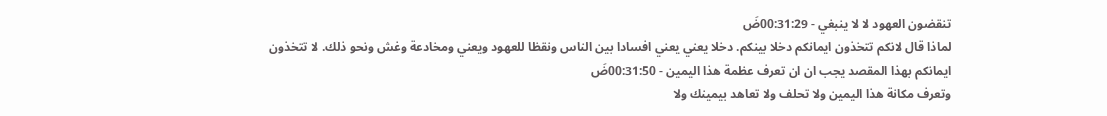تنقضون العهود لا لا ينبغي - 00:31:29ضَ
لماذا قال لانكم تتخذون ايمانكم دخلا بينكم. دخلا يعني يعني افسادا بين الناس ونقظا للعهود ويعني ومخادعة وغش ونحو ذلك. لا تتخذون ايمانكم بهذا المقصد يجب ان ان تعرف عظمة هذا اليمين - 00:31:50ضَ
وتعرف مكانة هذا اليمين ولا تحلف ولا تعاهد بيمينك ولا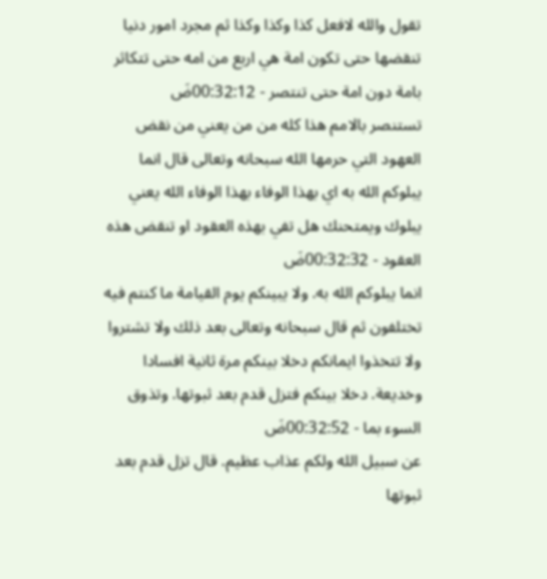تقول والله لافعل كذا وكذا وكذا ثم مجرد امور دنيا تنقضها حتى تكون امة هي اربع من امه حتى تتكاثر بامة دون امة حتى تنتصر - 00:32:12ضَ
تستنصر بالامم هذا كله من من يعني من نقض العهود التي حرمها الله سبحانه وتعالى قال انما يبلوكم الله به اي بهذا الوفاء بهذا الوفاء الله يعني يبلوك ويمتحنك هل تفي بهذه العقود او تنقض هذه العقود - 00:32:32ضَ
انما يبلوكم الله به. ولا يبينكم يوم القيامة ما كنتم فيه تختلفون ثم قال سبحانه وتعالى بعد ذلك ولا تشتروا ولا تتخذوا ايمانكم دخلا بينكم مرة ثانية افسادا وخديعة. دخلا بينكم فتزل قدم بعد ثبوتها. وتذوق السوء بما - 00:32:52ضَ
عن سبيل الله ولكم عذاب عظيم. قال تزل قدم بعد ثبوتها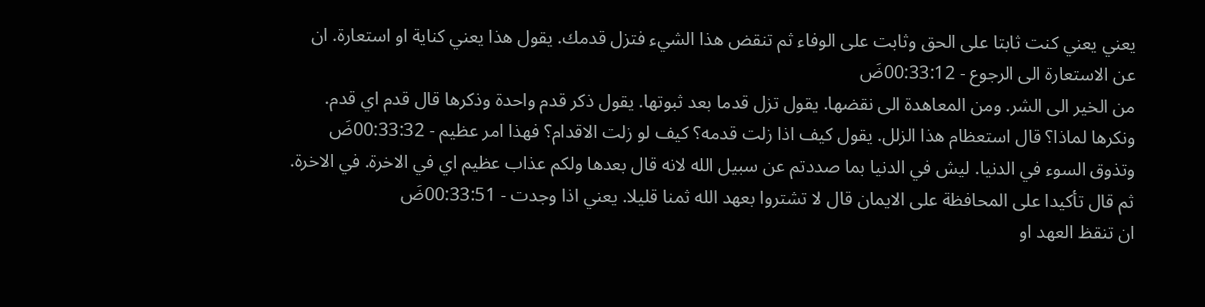يعني يعني كنت ثابتا على الحق وثابت على الوفاء ثم تنقض هذا الشيء فتزل قدمك. يقول هذا يعني كناية او استعارة. ان عن الاستعارة الى الرجوع - 00:33:12ضَ
من الخير الى الشر. ومن المعاهدة الى نقضها. يقول تزل قدما بعد ثبوتها. يقول ذكر قدم واحدة وذكرها قال قدم اي قدم. ونكرها لماذا؟ قال استعظام هذا الزلل. يقول كيف اذا زلت قدمه؟ كيف لو زلت الاقدام؟ فهذا امر عظيم - 00:33:32ضَ
وتذوق السوء في الدنيا. ليش في الدنيا بما صددتم عن سبيل الله لانه قال بعدها ولكم عذاب عظيم اي في الاخرة. في الاخرة. ثم قال تأكيدا على المحافظة على الايمان قال لا تشتروا بعهد الله ثمنا قليلا. يعني اذا وجدت - 00:33:51ضَ
ان تنقظ العهد او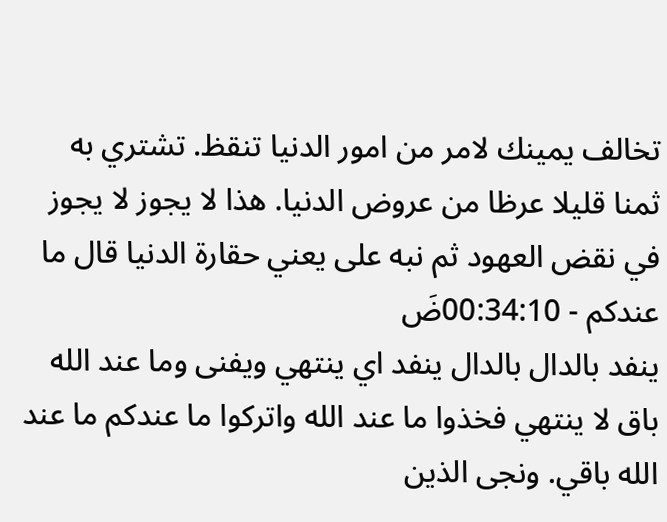تخالف يمينك لامر من امور الدنيا تنقظ. تشتري به ثمنا قليلا عرظا من عروض الدنيا. هذا لا يجوز لا يجوز في نقض العهود ثم نبه على يعني حقارة الدنيا قال ما عندكم - 00:34:10ضَ
ينفد بالدال بالدال ينفد اي ينتهي ويفنى وما عند الله باق لا ينتهي فخذوا ما عند الله واتركوا ما عندكم ما عند الله باقي. ونجى الذين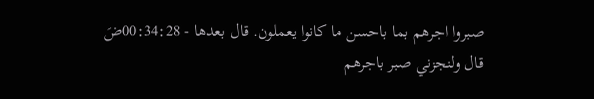صبروا اجرهم بما باحسن ما كانوا يعملون. قال بعدها - 00:34:28ضَ
قال ولنجزني صبر باجرهم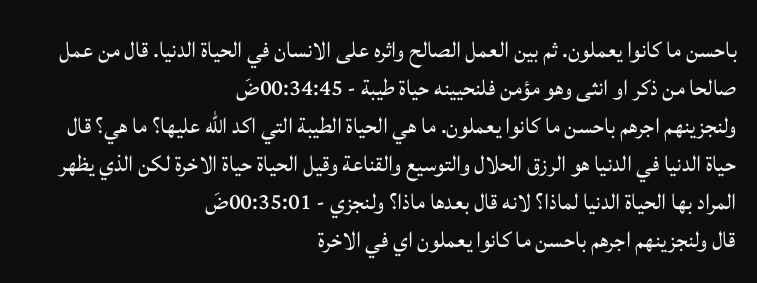باحسن ما كانوا يعملون. ثم بين العمل الصالح واثره على الانسان في الحياة الدنيا. قال من عمل صالحا من ذكر او انثى وهو مؤمن فلنحيينه حياة طيبة - 00:34:45ضَ
ولنجزينهم اجرهم باحسن ما كانوا يعملون. ما هي الحياة الطيبة التي اكد الله عليها؟ ما هي؟ قال حياة الدنيا في الدنيا هو الرزق الحلال والتوسيع والقناعة وقيل الحياة حياة الاخرة لكن الذي يظهر المراد بها الحياة الدنيا لماذا؟ لانه قال بعدها ماذا؟ ولنجزي - 00:35:01ضَ
قال ولنجزينهم اجرهم باحسن ما كانوا يعملون اي في الاخرة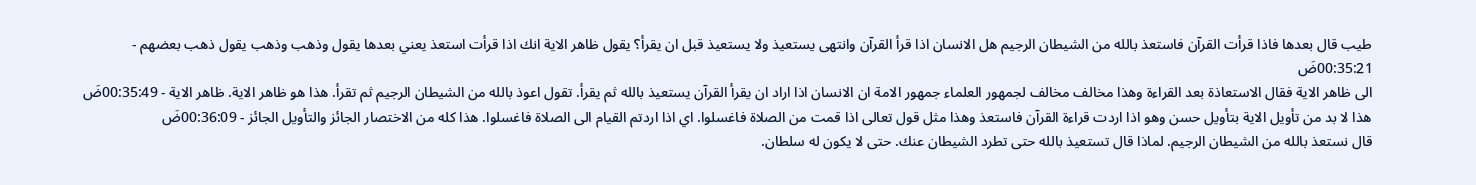طيب قال بعدها فاذا قرأت القرآن فاستعذ بالله من الشيطان الرجيم هل الانسان اذا قرأ القرآن وانتهى يستعيذ ولا يستعيذ قبل ان يقرأ؟ يقول ظاهر الاية انك اذا قرأت استعذ يعني بعدها يقول وذهب وذهب يقول ذهب بعضهم - 00:35:21ضَ
الى ظاهر الاية فقال الاستعاذة بعد القراءة وهذا مخالف مخالف لجمهور العلماء جمهور الامة ان الانسان اذا اراد ان يقرأ القرآن يستعيذ بالله ثم يقرأ. تقول اعوذ بالله من الشيطان الرجيم ثم تقرأ. هذا هو ظاهر الاية. ظاهر الاية - 00:35:49ضَ
هذا لا بد من تأويل الاية بتأويل حسن وهو اذا اردت قراءة القرآن فاستعذ وهذا مثل قول تعالى اذا قمت من الصلاة فاغسلوا. اي اذا اردتم القيام الى الصلاة فاغسلوا. هذا كله من الاختصار الجائز والتأويل الجائز - 00:36:09ضَ
قال نستعذ بالله من الشيطان الرجيم. لماذا قال تستعيذ بالله حتى تطرد الشيطان عنك. حتى لا يكون له سلطان.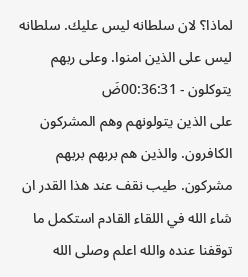لماذا؟ لان سلطانه ليس عليك. سلطانه ليس على الذين امنوا. وعلى ربهم يتوكلون - 00:36:31ضَ
على الذين يتولونهم وهم المشركون الكافرون. والذين هم بربهم بربهم مشركون. طيب نقف عند هذا القدر ان شاء الله في اللقاء القادم استكمل ما توقفنا عنده والله اعلم وصلى الله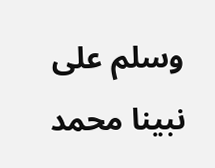وسلم على نبينا محمد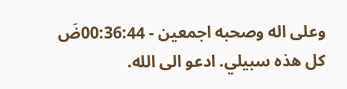وعلى اله وصحبه اجمعين - 00:36:44ضَ
كل هذه سبيلي. ادعو الى الله.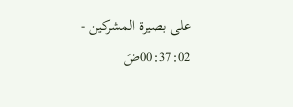على بصيرة المشركين - 00:37:02ضَ